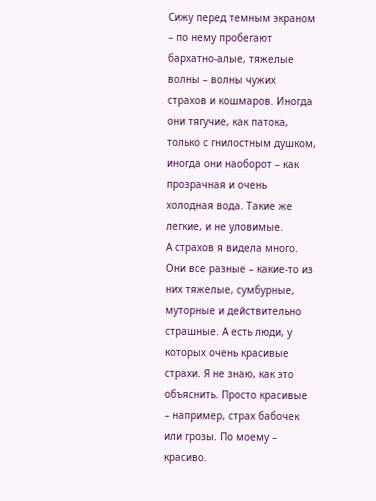Сижу перед темным экраном – по нему пробегают бархатно-алые, тяжелые волны – волны чужих страхов и кошмаров. Иногда они тягучие, как патока, только с гнилостным душком, иногда они наоборот – как прозрачная и очень холодная вода. Такие же легкие, и не уловимые.
А страхов я видела много. Они все разные – какие-то из них тяжелые, сумбурные, муторные и действительно страшные. А есть люди, у которых очень красивые страхи. Я не знаю, как это объяснить. Просто красивые – например, страх бабочек или грозы. По моему – красиво.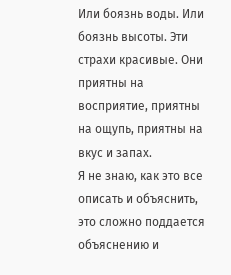Или боязнь воды. Или боязнь высоты. Эти страхи красивые. Они приятны на восприятие, приятны на ощупь, приятны на вкус и запах.
Я не знаю, как это все описать и объяснить, это сложно поддается объяснению и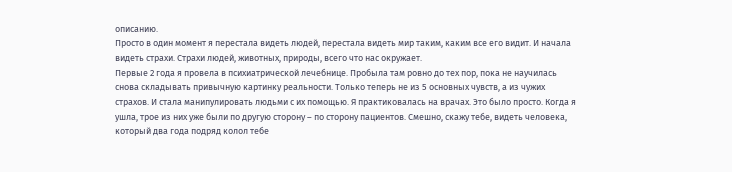описанию.
Просто в один момент я перестала видеть людей, перестала видеть мир таким, каким все его видит. И начала видеть страхи. Страхи людей, животных, природы, всего что нас окружает.
Первые 2 года я провела в психиатрической лечебнице. Пробыла там ровно до тех пор, пока не научилась снова складывать привычную картинку реальности. Только теперь не из 5 основных чувств, а из чужих страхов. И стала манипулировать людьми с их помощью. Я практиковалась на врачах. Это было просто. Когда я ушла, трое из них уже были по другую сторону – по сторону пациентов. Смешно, скажу тебе, видеть человека, который два года подряд колол тебе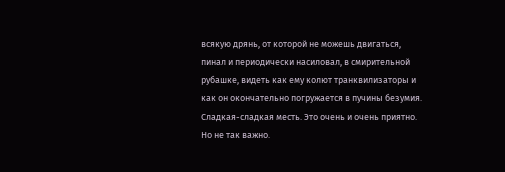всякую дрянь, от которой не можешь двигаться, пинал и периодически насиловал, в смирительной рубашке, видеть как ему колют транквилизаторы и как он окончательно погружается в пучины безумия.
Сладкая-сладкая месть. Это очень и очень приятно. Но не так важно.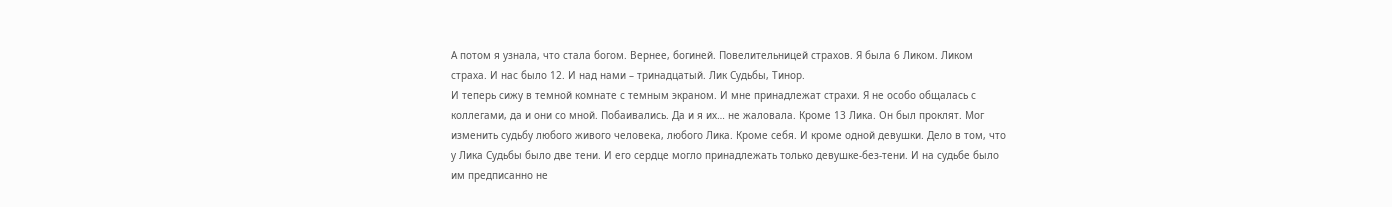А потом я узнала, что стала богом. Вернее, богиней. Повелительницей страхов. Я была 6 Ликом. Ликом страха. И нас было 12. И над нами – тринадцатый. Лик Судьбы, Тинор.
И теперь сижу в темной комнате с темным экраном. И мне принадлежат страхи. Я не особо общалась с коллегами, да и они со мной. Побаивались. Да и я их… не жаловала. Кроме 13 Лика. Он был проклят. Мог изменить судьбу любого живого человека, любого Лика. Кроме себя. И кроме одной девушки. Дело в том, что у Лика Судьбы было две тени. И его сердце могло принадлежать только девушке-без-тени. И на судьбе было им предписанно не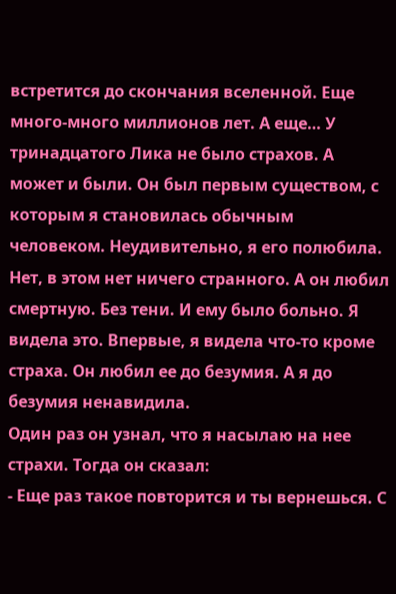встретится до скончания вселенной. Еще много-много миллионов лет. А еще… У тринадцатого Лика не было страхов. А может и были. Он был первым существом, с которым я становилась обычным человеком. Неудивительно, я его полюбила. Нет, в этом нет ничего странного. А он любил смертную. Без тени. И ему было больно. Я видела это. Впервые, я видела что-то кроме страха. Он любил ее до безумия. А я до безумия ненавидила.
Один раз он узнал, что я насылаю на нее страхи. Тогда он сказал:
- Еще раз такое повторится и ты вернешься. С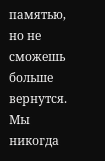памятью, но не сможешь больше вернутся. Мы никогда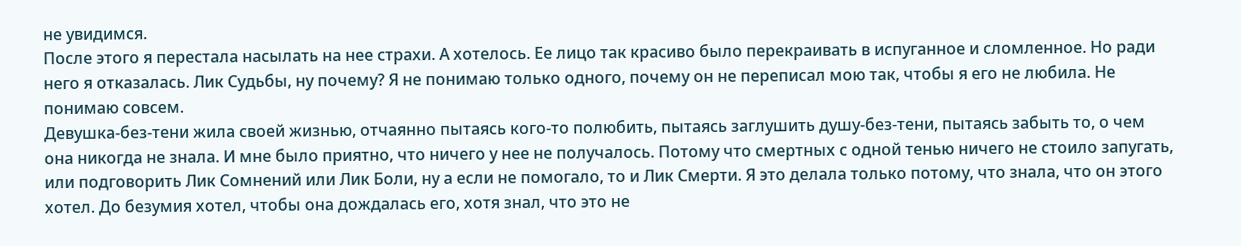не увидимся.
После этого я перестала насылать на нее страхи. А хотелось. Ее лицо так красиво было перекраивать в испуганное и сломленное. Но ради него я отказалась. Лик Судьбы, ну почему? Я не понимаю только одного, почему он не переписал мою так, чтобы я его не любила. Не понимаю совсем.
Девушка-без-тени жила своей жизнью, отчаянно пытаясь кого-то полюбить, пытаясь заглушить душу-без-тени, пытаясь забыть то, о чем она никогда не знала. И мне было приятно, что ничего у нее не получалось. Потому что смертных с одной тенью ничего не стоило запугать, или подговорить Лик Сомнений или Лик Боли, ну а если не помогало, то и Лик Смерти. Я это делала только потому, что знала, что он этого хотел. До безумия хотел, чтобы она дождалась его, хотя знал, что это не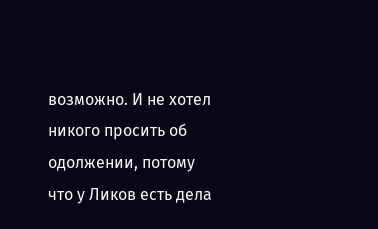возможно. И не хотел никого просить об одолжении, потому что у Ликов есть дела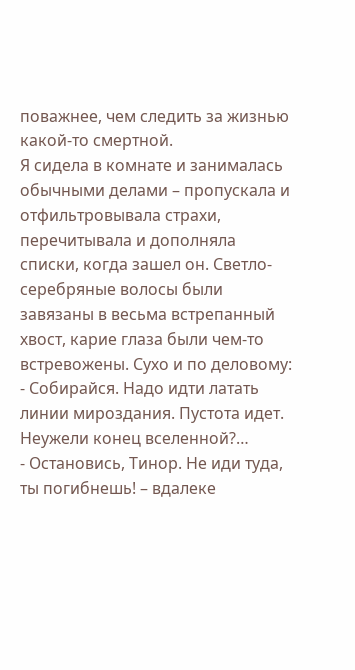поважнее, чем следить за жизнью какой-то смертной.
Я сидела в комнате и занималась обычными делами – пропускала и отфильтровывала страхи, перечитывала и дополняла списки, когда зашел он. Светло-серебряные волосы были завязаны в весьма встрепанный хвост, карие глаза были чем-то встревожены. Сухо и по деловому:
- Собирайся. Надо идти латать линии мироздания. Пустота идет.
Неужели конец вселенной?…
- Остановись, Тинор. Не иди туда, ты погибнешь! – вдалеке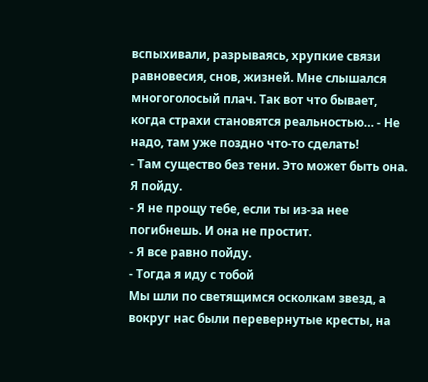вспыхивали, разрываясь, хрупкие связи равновесия, снов, жизней. Мне слышался многоголосый плач. Так вот что бывает, когда страхи становятся реальностью… - Не надо, там уже поздно что-то сделать!
- Там существо без тени. Это может быть она. Я пойду.
- Я не прощу тебе, если ты из-за нее погибнешь. И она не простит.
- Я все равно пойду.
- Тогда я иду с тобой
Мы шли по светящимся осколкам звезд, а вокруг нас были перевернутые кресты, на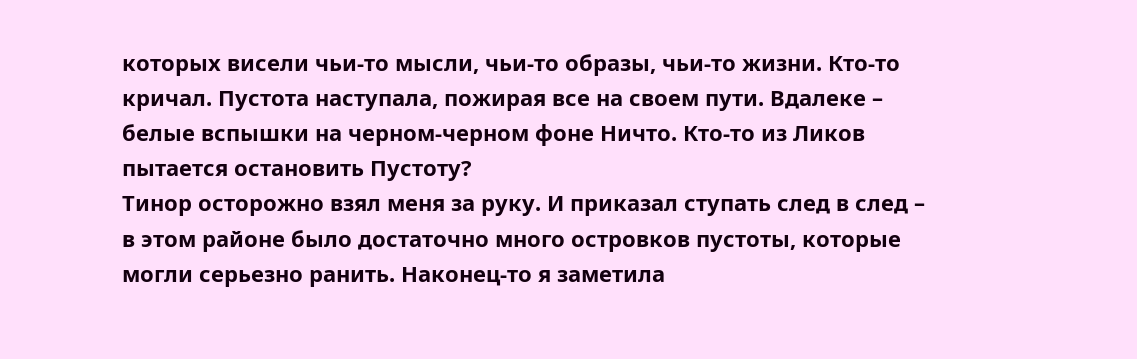которых висели чьи-то мысли, чьи-то образы, чьи-то жизни. Кто-то кричал. Пустота наступала, пожирая все на своем пути. Вдалеке – белые вспышки на черном-черном фоне Ничто. Кто-то из Ликов пытается остановить Пустоту?
Тинор осторожно взял меня за руку. И приказал ступать след в след – в этом районе было достаточно много островков пустоты, которые могли серьезно ранить. Наконец-то я заметила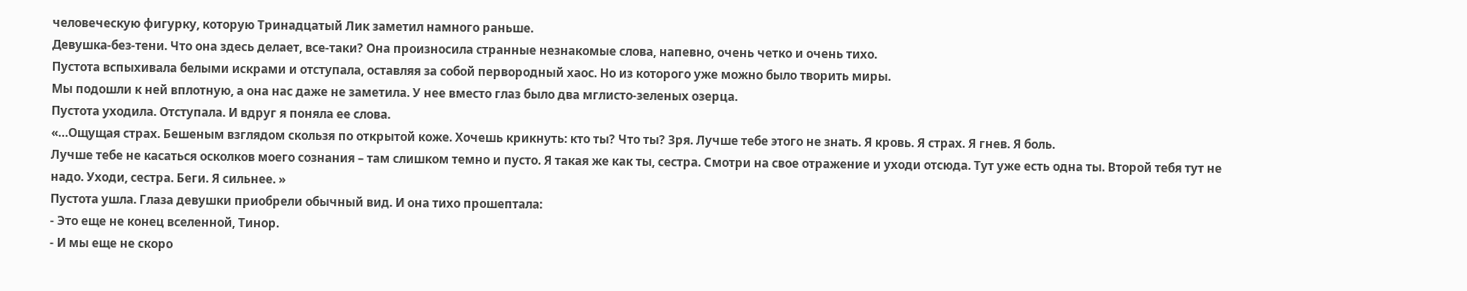человеческую фигурку, которую Тринадцатый Лик заметил намного раньше.
Девушка-без-тени. Что она здесь делает, все-таки? Она произносила странные незнакомые слова, напевно, очень четко и очень тихо.
Пустота вспыхивала белыми искрами и отступала, оставляя за собой первородный хаос. Но из которого уже можно было творить миры.
Мы подошли к ней вплотную, а она нас даже не заметила. У нее вместо глаз было два мглисто-зеленых озерца.
Пустота уходила. Отступала. И вдруг я поняла ее слова.
«…Ощущая страх. Бешеным взглядом скользя по открытой коже. Хочешь крикнуть: кто ты? Что ты? Зря. Лучше тебе этого не знать. Я кровь. Я страх. Я гнев. Я боль.
Лучше тебе не касаться осколков моего сознания – там слишком темно и пусто. Я такая же как ты, сестра. Смотри на свое отражение и уходи отсюда. Тут уже есть одна ты. Второй тебя тут не надо. Уходи, сестра. Беги. Я сильнее. »
Пустота ушла. Глаза девушки приобрели обычный вид. И она тихо прошептала:
- Это еще не конец вселенной, Тинор.
- И мы еще не скоро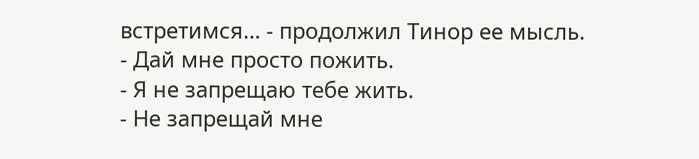встретимся… - продолжил Тинор ее мысль.
- Дай мне просто пожить.
- Я не запрещаю тебе жить.
- Не запрещай мне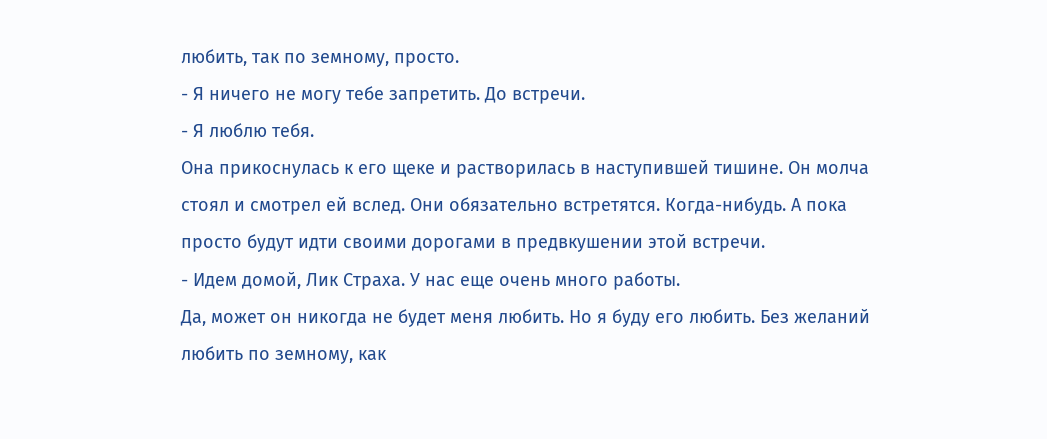любить, так по земному, просто.
- Я ничего не могу тебе запретить. До встречи.
- Я люблю тебя.
Она прикоснулась к его щеке и растворилась в наступившей тишине. Он молча стоял и смотрел ей вслед. Они обязательно встретятся. Когда-нибудь. А пока просто будут идти своими дорогами в предвкушении этой встречи.
- Идем домой, Лик Страха. У нас еще очень много работы.
Да, может он никогда не будет меня любить. Но я буду его любить. Без желаний любить по земному, как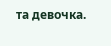та девочка.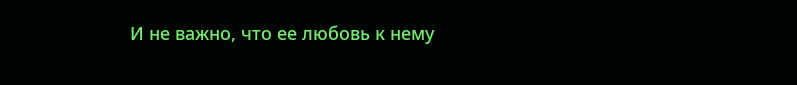И не важно, что ее любовь к нему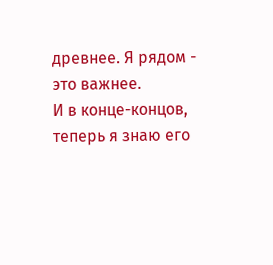древнее. Я рядом - это важнее.
И в конце-концов, теперь я знаю его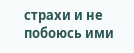страхи и не побоюсь ими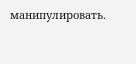манипулировать.